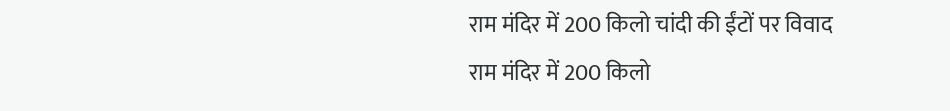राम मंदिर में 200 किलो चांदी की ईंटों पर विवाद
राम मंदिर में 200 किलो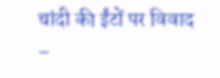चांदी की ईंटों पर विवाद
–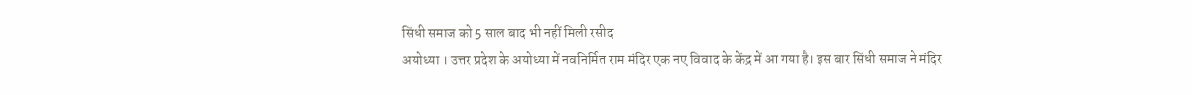सिंधी समाज को 5 साल बाद भी नहीं मिली रसीद
अयोध्या । उत्तर प्रदेश के अयोध्या में नवनिर्मित राम मंदिर एक नए विवाद के केंद्र में आ गया है। इस बार सिंधी समाज ने मंदिर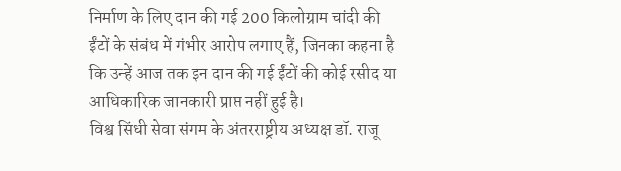निर्माण के लिए दान की गई 200 किलोग्राम चांदी की ईंटों के संबंध में गंभीर आरोप लगाए हैं, जिनका कहना है कि उन्हें आज तक इन दान की गई ईंटों की कोई रसीद या आधिकारिक जानकारी प्राप्त नहीं हुई है।
विश्व सिंधी सेवा संगम के अंतरराष्ट्रीय अध्यक्ष डॉ. राजू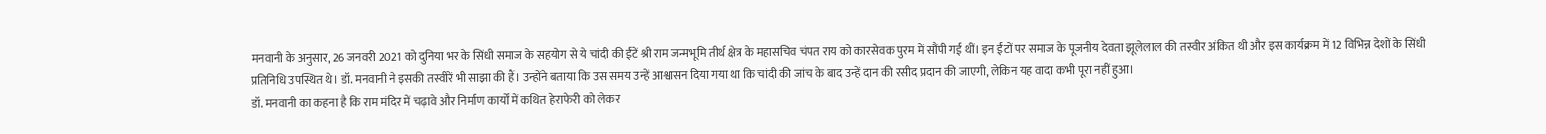मनवानी के अनुसार, 26 जनवरी 2021 को दुनिया भर के सिंधी समाज के सहयोग से ये चांदी की ईंटें श्री राम जन्मभूमि तीर्थ क्षेत्र के महासचिव चंपत राय को कारसेवक पुरम में सौंपी गई थीं। इन ईंटों पर समाज के पूजनीय देवता झूलेलाल की तस्वीर अंकित थी और इस कार्यक्रम में 12 विभिन्न देशों के सिंधी प्रतिनिधि उपस्थित थे। डॉ. मनवानी ने इसकी तस्वीरें भी साझा की हैं। उन्होंने बताया कि उस समय उन्हें आश्वासन दिया गया था कि चांदी की जांच के बाद उन्हें दान की रसीद प्रदान की जाएगी, लेकिन यह वादा कभी पूरा नहीं हुआ।
डॉ. मनवानी का कहना है कि राम मंदिर में चढ़ावे और निर्माण कार्यों में कथित हेराफेरी को लेकर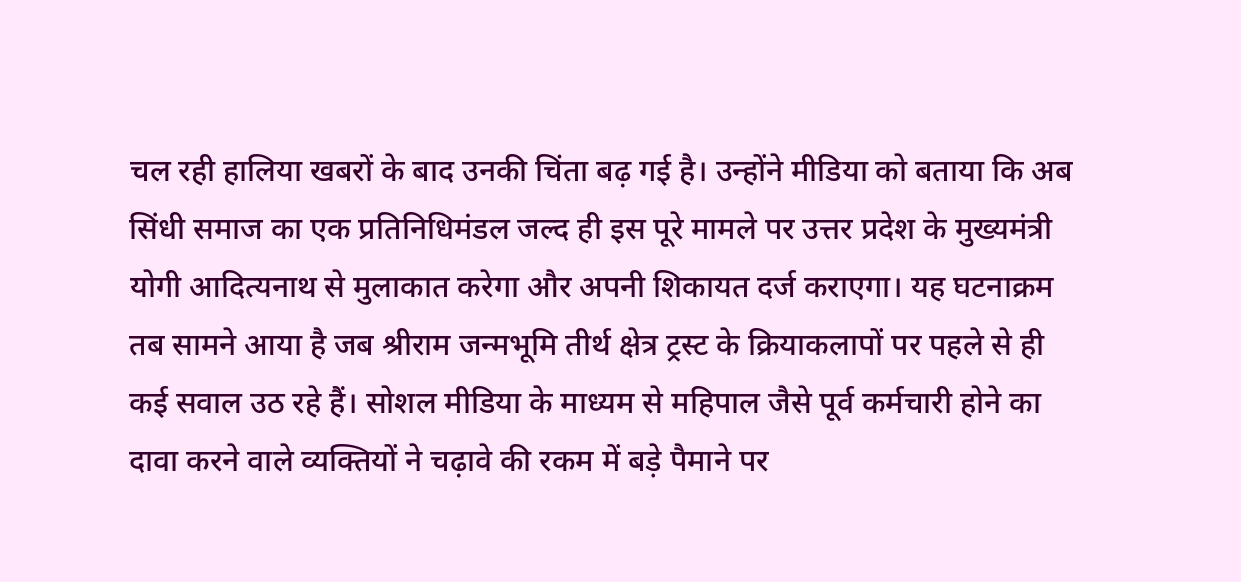चल रही हालिया खबरों के बाद उनकी चिंता बढ़ गई है। उन्होंने मीडिया को बताया कि अब सिंधी समाज का एक प्रतिनिधिमंडल जल्द ही इस पूरे मामले पर उत्तर प्रदेश के मुख्यमंत्री योगी आदित्यनाथ से मुलाकात करेगा और अपनी शिकायत दर्ज कराएगा। यह घटनाक्रम तब सामने आया है जब श्रीराम जन्मभूमि तीर्थ क्षेत्र ट्रस्ट के क्रियाकलापों पर पहले से ही कई सवाल उठ रहे हैं। सोशल मीडिया के माध्यम से महिपाल जैसे पूर्व कर्मचारी होने का दावा करने वाले व्यक्तियों ने चढ़ावे की रकम में बड़े पैमाने पर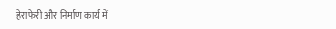हेराफेरी और निर्माण कार्य में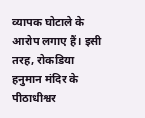व्यापक घोटाले के आरोप लगाए हैं। इसी तरह, रोकडिया हनुमान मंदिर के पीठाधीश्वर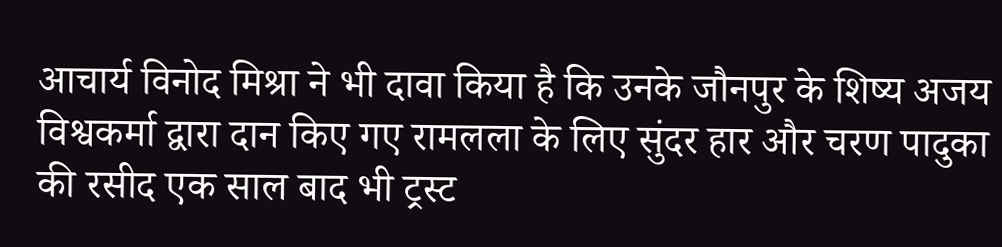आचार्य विनोद मिश्रा ने भी दावा किया है कि उनके जौनपुर के शिष्य अजय विश्वकर्मा द्वारा दान किए गए रामलला के लिए सुंदर हार और चरण पादुका की रसीद एक साल बाद भी ट्रस्ट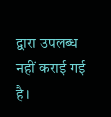द्वारा उपलब्ध नहीं कराई गई है।